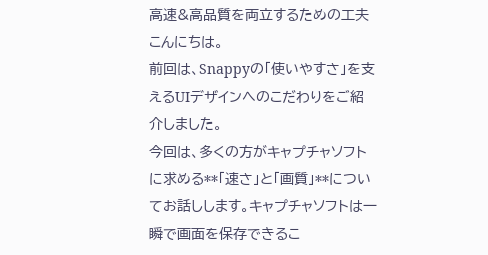高速&高品質を両立するための工夫
こんにちは。
前回は、Snappyの「使いやすさ」を支えるUIデザインへのこだわりをご紹介しました。
今回は、多くの方がキャプチャソフトに求める**「速さ」と「画質」**についてお話しします。キャプチャソフトは一瞬で画面を保存できるこ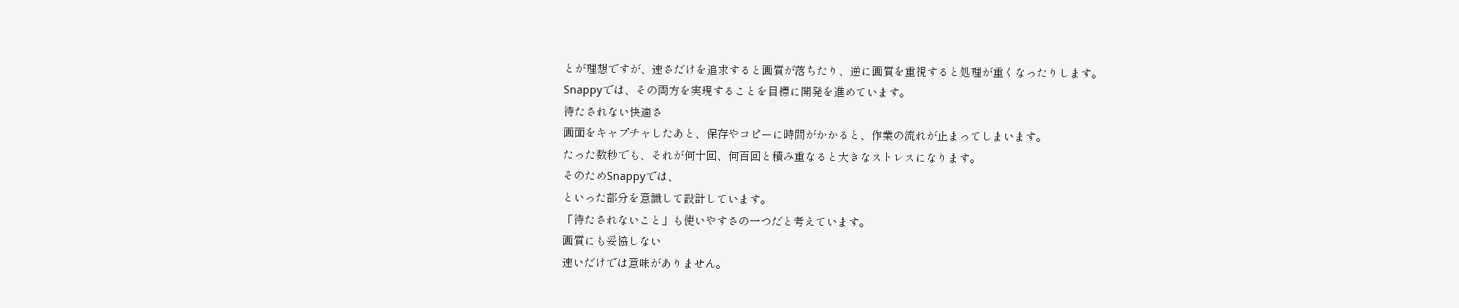とが理想ですが、速さだけを追求すると画質が落ちたり、逆に画質を重視すると処理が重くなったりします。
Snappyでは、その両方を実現することを目標に開発を進めています。
待たされない快適さ
画面をキャプチャしたあと、保存やコピーに時間がかかると、作業の流れが止まってしまいます。
たった数秒でも、それが何十回、何百回と積み重なると大きなストレスになります。
そのためSnappyでは、
といった部分を意識して設計しています。
「待たされないこと」も使いやすさの一つだと考えています。
画質にも妥協しない
速いだけでは意味がありません。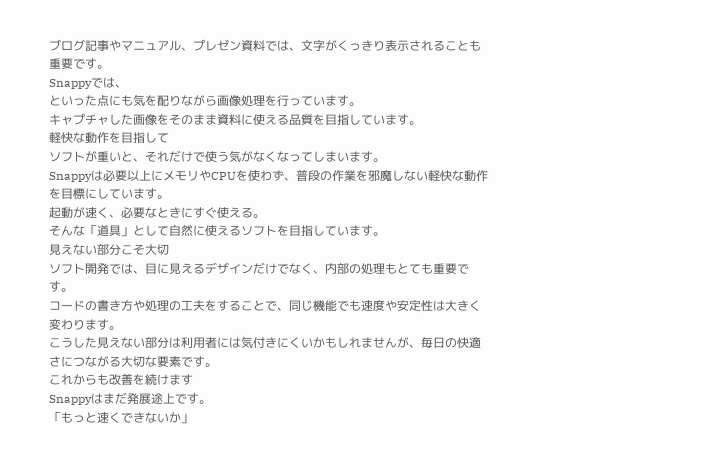ブログ記事やマニュアル、プレゼン資料では、文字がくっきり表示されることも重要です。
Snappyでは、
といった点にも気を配りながら画像処理を行っています。
キャプチャした画像をそのまま資料に使える品質を目指しています。
軽快な動作を目指して
ソフトが重いと、それだけで使う気がなくなってしまいます。
Snappyは必要以上にメモリやCPUを使わず、普段の作業を邪魔しない軽快な動作を目標にしています。
起動が速く、必要なときにすぐ使える。
そんな「道具」として自然に使えるソフトを目指しています。
見えない部分こそ大切
ソフト開発では、目に見えるデザインだけでなく、内部の処理もとても重要です。
コードの書き方や処理の工夫をすることで、同じ機能でも速度や安定性は大きく変わります。
こうした見えない部分は利用者には気付きにくいかもしれませんが、毎日の快適さにつながる大切な要素です。
これからも改善を続けます
Snappyはまだ発展途上です。
「もっと速くできないか」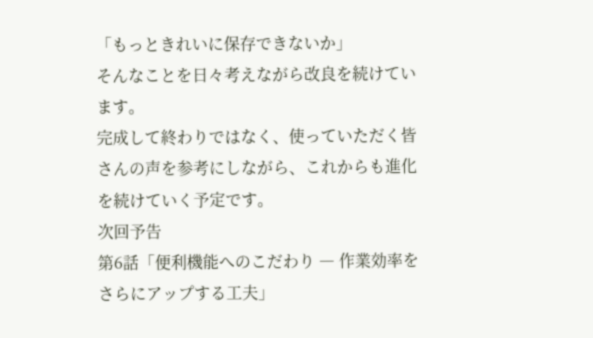「もっときれいに保存できないか」
そんなことを日々考えながら改良を続けています。
完成して終わりではなく、使っていただく皆さんの声を参考にしながら、これからも進化を続けていく予定です。
次回予告
第6話「便利機能へのこだわり ― 作業効率をさらにアップする工夫」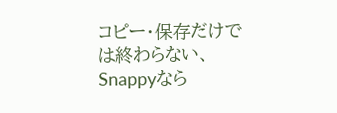コピー・保存だけでは終わらない、Snappyなら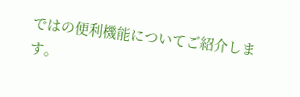ではの便利機能についてご紹介します。